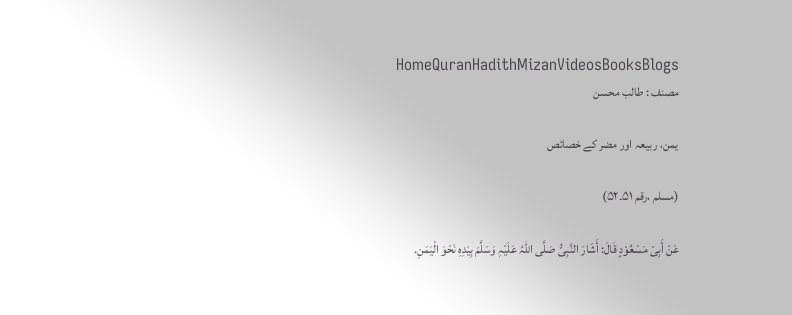HomeQuranHadithMizanVideosBooksBlogs
مصنف : طالب محسن

یمن، ربیعہ اور مضر کے خصائص

(مسلم ،رقم ۵۱۔۵۲)

عَنْ أَبِیْ مَسْعُوْدٍ قَالَ: أَشَارَ النَّبِیُّ صَلَّی اللّٰہُ عَلَیْہِ وَسَلَّمَ بِیَدِہِ نَحْوَ الْیَمَنِ.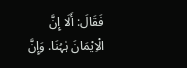فَقَالَ: أَلَا إِنَّ الْاِیْمَانَ ہٰہُنَا. وَإِنَّ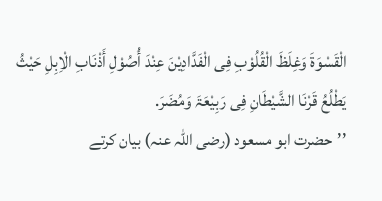الْقَسْوَۃَ وَغِلَظَ الْقُلُوْبِ فِی الْفَدَّادِیْنَ عِنْدَ أُصُوْلِ أَذْنَابِ الْاِبِلِ حَیْثُ یَطْلُعُ قَرْنَا الشَّیْطَانِ فِی رَبِیْعَۃَ وَمُضَرَ.
’’حضرت ابو مسعود (رضی اللہ عنہ) بیان کرتے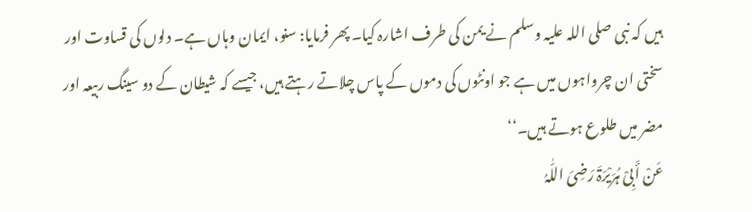ہیں کہ نبی صلی اللہ علیہ وسلم نے یمن کی طرف اشارہ کیا۔ پھر فرمایا: سنو، ایمان وہاں ہے۔ دلوں کی قساوت اور سختی ان چرواہوں میں ہے جو اونٹوں کی دموں کے پاس چلاتے رہتے ہیں، جیسے کہ شیطان کے دو سینگ ربیعہ اور مضر میں طلوع ہوتے ہیں۔‘‘
عَنْ أَبِیْ ہُرَیْرَۃَ رَضِیَ اللّٰہُ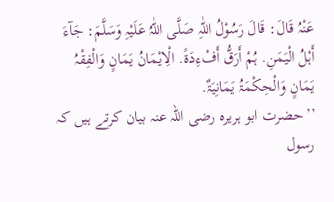عَنْہُ قَالَ: قَالَ رَسُوْلُ اللّٰہِ صَلَّی اللّٰہُ عَلَیْہِ وَسَلَّمَ: جَآءَ أَہْلُ الْیَمَنِ. ہُمْ أَرَقُّ أَفْءِدَۃً. الِْایْمَانُ یَمَانٍ وَالْفِقْہُ یَمَانٍ وَالْحِکْمَۃُ یَمَانِیَۃٌ.
’’حضرت ابو ہریرہ رضی اللہ عنہ بیان کرتے ہیں کہ رسول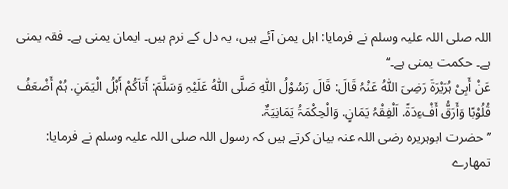اللہ صلی اللہ علیہ وسلم نے فرمایا: اہل یمن آئے ہیں، یہ دل کے نرم ہیں۔ ایمان یمنی ہے۔ فقہ یمنی ہے۔ حکمت یمنی ہے۔‘‘
عَنْ أَبِیْ ہُرَیْرَۃَ رَضِیَ اللّٰہُ عَنْہُ قَالَ: قَالَ رَسُوْلُ اللّٰہِ صَلَّی اللّٰہُ عَلَیْہِ وَسَلَّمَ: أَتاَکُمْ أَہْلُ الْیَمَنِ. ہُمْ أَضْعَفُ قُلُوْبًا وَأَرَقُّ أَفْءِدَۃً. اَلْفِقْہُ یَمَانٍ. وَالْحِکْمَۃُ یَمَانِیَۃٌ.
’’حضرت ابوہریرہ رضی اللہ عنہ بیان کرتے ہیں کہ رسول اللہ صلی اللہ علیہ وسلم نے فرمایا: تمھارے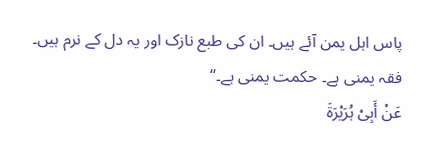پاس اہل یمن آئے ہیں۔ ان کی طبع نازک اور یہ دل کے نرم ہیں۔ فقہ یمنی ہے۔ حکمت یمنی ہے۔‘‘
عَنْ أَبِیْ ہُرَیْرَۃَ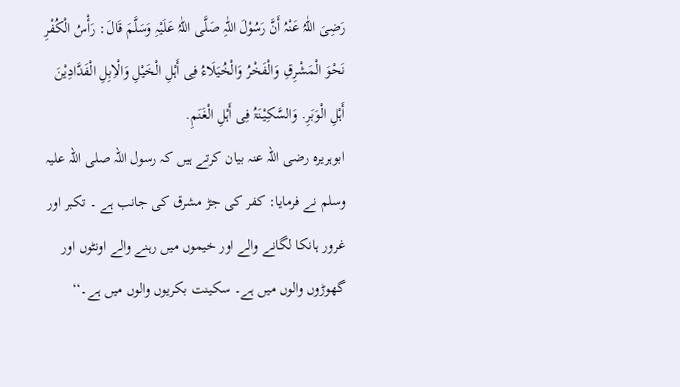رَضِیَ اللّٰہُ عَنْہُ أَنَّ رَسُوْلَ اللّٰہِ صَلَّی اللّٰہُ عَلَیْہِ وَسَلَّمَ قَالَ: رَأْسُ الْکُفْرِ نَحْوَ الْمَشْرِقِ وَالْفَخْرُ وَالْخُیَلَاءُ فِی أَہْلِ الْخَیْلِ وَالْاِبِلِ الْفَدَّادِیْنَ أَہْلِ الْوَبَرِ. وَالسَّکِیْنَۃُ فِی أَہْلِ الْغَنَمِ.
ابوہریرہ رضی اللہ عنہ بیان کرتے ہیں کہ رسول اللہ صلی اللہ علیہ وسلم نے فرمایا: کفر کی جڑ مشرق کی جانب ہے ۔ تکبر اور غرور ہانکا لگانے والے اور خیموں میں رہنے والے اونٹوں اور گھوڑوں والوں میں ہے۔ سکینت بکریوں والوں میں ہے۔‘‘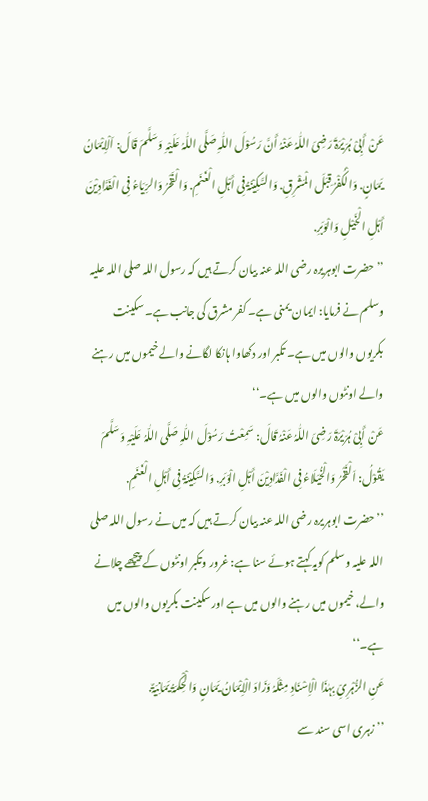عَنْ أَبِیْ ہُرَیْرَۃَ رَضِیَ اللّٰہُ عَنْہُ أَنَّ رَسُوْلَ اللّٰہِ صَلَّی اللّٰہُ عَلَیْہِ وَسَلَّمَ قَالَ: اَلْاِیْمَانُ یَمَانٍ. وَالْکُفْرُ قِبَلَ الْمَشْرِقِ. وَالسَّکِیْنَۃُ فِی أَہْلِ الْغَنَمِ. وَالْفَخْرُ وَالرِّیَاءُ فِی الْفَدَّادِیْنَ أَہْلِ الْخَیْلِ وَالْوَبَرِ.
’’حضرت ابوہریرہ رضی اللہ عنہ بیان کرتے ہیں کہ رسول اللہ صلی اللہ علیہ وسلم نے فرمایا: ایمان یمنی ہے۔ کفر مشرق کی جانب ہے۔ سکینت بکریوں والوں میں ہے۔ تکبر اور دکھاوا ہانکا لگانے والے خیموں میں رہنے والے اونٹوں والوں میں ہے۔‘‘
عَنْ أَبِیْ ہُرَیْرَۃَ رَضِیَ اللّٰہُ عَنْہُ قَالَ: سَمِعْتُ رَسُوْلَ اللّٰہِ صَلَّی اللّٰہُ عَلَیْہِ وَسَلَّمَ یَقُوْلُ: اَلْفَخْرُ وَالْخُیَلَاءُ فِی الْفَدَّادِیْنَ أَہْلِ الْوَبَرِ. وَالسَّکِیْنَۃُ فِی أَہْلِ الْغَنَمِ.
’’حضرت ابوہریرہ رضی اللہ عنہ بیان کرتے ہیں کہ میں نے رسول اللہ صلی اللہ علیہ وسلم کویہ کہتے ہوئے سنا ہے: غرور وتکبر اونٹوں کے پیچھے چلانے والے، خیموں میں رہنے والوں میں ہے اور سکینت بکریوں والوں میں ہے۔‘‘
عَنِ الزُّہْرِیِّ بِہٰذَا الْاِسْنَادِ مِثْلَہُ وَزَادَ الْاِیْمَانُ یَمَانٍ وَالْحِکْمَۃُ یَمَانِیَۃٌ.
’’زہری اسی سند سے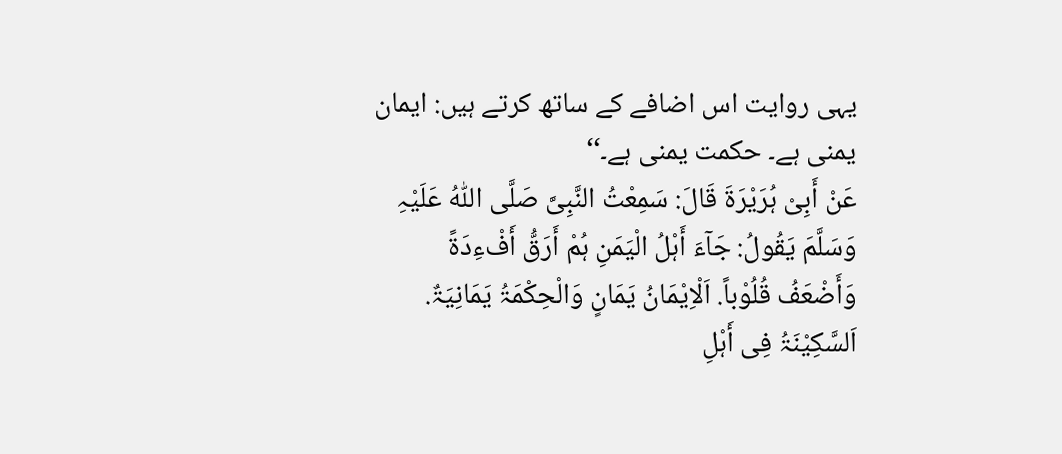یہی روایت اس اضافے کے ساتھ کرتے ہیں: ایمان یمنی ہے۔ حکمت یمنی ہے۔‘‘
عَنْ أَبِیْ ہُرَیْرَۃَ قَالَ: سَمِعْتُ النَّبِیَّ صَلَّی اللّٰہُ عَلَیْہِ وَسَلَّمَ یَقُولُ: جَآءَ أَہْلُ الْیَمَنِ ہُمْ أَرَقُّ أَفْءِدَۃً وَأَضْعَفُ قُلُوْباً. اَلْاِیْمَانُ یَمَانٍ وَالْحِکْمَۃُ یَمَانِیَۃٌ. اَلسَّکِیْنَۃُ فِی أَہْلِ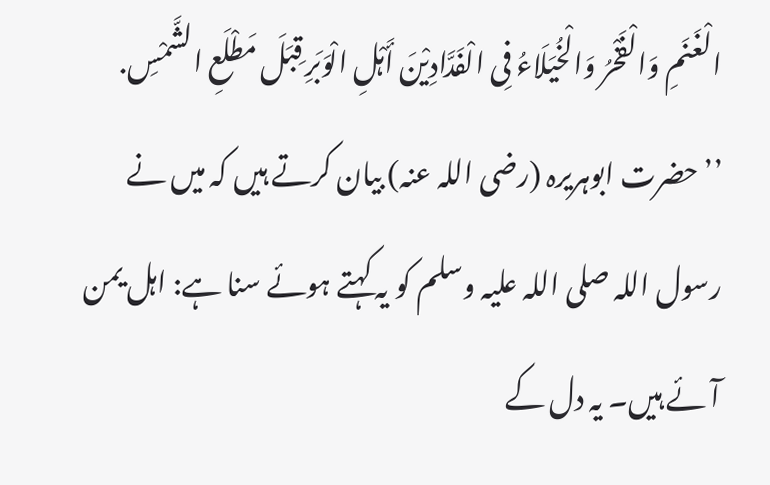الْغَنَمِ وَالْفَخْرُ وَالْخُیَلَاءُ فِی الْفَدَّادِیْنَ أَہْلِ الْوَبَرِ قِبَلَ مَطْلَعِ الشَّمْسِ.
’’حضرت ابوہریرہ (رضی اللہ عنہ) بیان کرتے ہیں کہ میں نے رسول اللہ صلی اللہ علیہ وسلم کو یہ کہتے ہوئے سنا ہے: اہل یمن آئے ہیں۔ یہ دل کے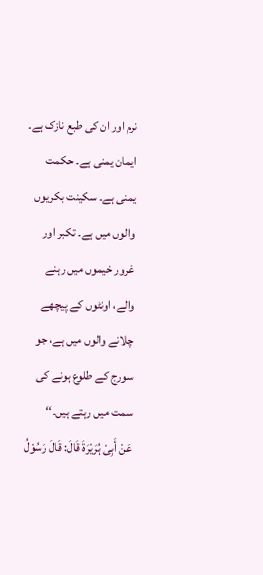نرم اور ان کی طبع نازک ہے۔ ایمان یمنی ہے۔ حکمت یمنی ہے۔ سکینت بکریوں والوں میں ہے۔ تکبر اور غرور خیموں میں رہنے والے، اونٹوں کے پیچھے چلانے والوں میں ہے، جو سورج کے طلوع ہونے کی سمت میں رہتے ہیں۔‘‘
عَنْ أَبِیْ ہُرَیْرَۃَ قَالَ: قَالَ رَسُوْلُ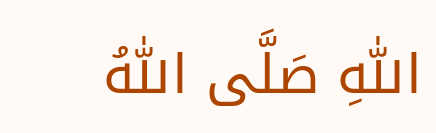اللّٰہِ صَلَّی اللّٰہُ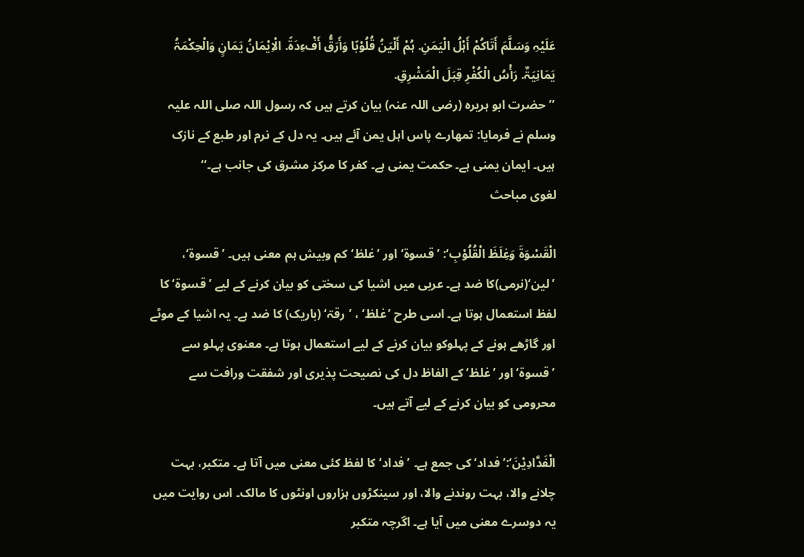عَلَیْہِ وَسَلَّمَ أَتَاکُمْ أَہْلُ الْیَمَنِ. ہُمْ أَلْیَنُ قُلُوْبًا وَأَرَقُّ أَفْءِدَۃً. الْاِیْمَانُ یَمَانٍ وَالْحِکْمَۃُ یَمَانِیَۃٌ. رَأْسُ الْکُفْرِ قِبَلَ الْمَشْرِقِ.
’’حضرت ابو ہریرہ (رضی اللہ عنہ) بیان کرتے ہیں کہ رسول اللہ صلی اللہ علیہ وسلم نے فرمایا: تمھارے پاس اہل یمن آئے ہیں۔ یہ دل کے نرم اور طبع کے نازک ہیں۔ ایمان یمنی ہے۔ حکمت یمنی ہے۔ کفر کا مرکز مشرق کی جانب ہے۔‘‘
لغوی مباحث

الْقَسْوَۃَ وَغِلَظَ الْقُلُوْبِ‘: ’قسوۃ‘ اور ’غلظ‘ کم وبیش ہم معنی ہیں۔ ’قسوۃ‘، ’لین‘(نرمی)کا ضد ہے۔ عربی میں اشیا کی سختی کو بیان کرنے کے لیے ’قسوۃ‘ کا لفظ استعمال ہوتا ہے۔ اسی طرح ’غلظ‘ ، ’رقۃ‘ (باریک) کا ضد ہے۔ یہ اشیا کے موٹے اور گاڑھے ہونے کے پہلوکو بیان کرنے کے لیے استعمال ہوتا ہے۔ معنوی پہلو سے ’قسوۃ‘ اور ’غلظ‘ کے الفاظ دل کی نصیحت پذیری اور شفقت ورافت سے محرومی کو بیان کرنے کے لیے آتے ہیں۔

الْفَدَّادِیْنَ‘:’فداد‘ کی جمع ہے۔ ’فداد‘ کا لفظ کئی معنی میں آتا ہے۔ متکبر، بہت چلانے والا، بہت روندنے والا، اور سینکڑوں ہزاروں اونٹوں کا مالک۔ اس روایت میں یہ دوسرے معنی میں آیا ہے۔ اگرچہ متکبر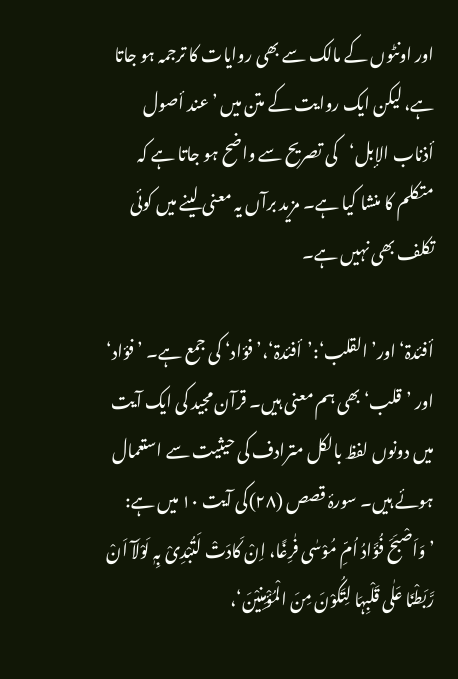اور اونٹوں کے مالک سے بھی روایات کا ترجمہ ہو جاتا ہے، لیکن ایک روایت کے متن میں ’عند أصول أذناب الإبل‘کی تصریح سے واضح ہو جاتا ہے کہ متکلم کا منشا کیا ہے۔ مزید برآں یہ معنی لینے میں کوئی تکلف بھی نہیں ہے۔

أفئدۃ‘ اور’ القلب‘:’أفئدۃ‘،’فؤاد‘ کی جمع ہے۔ ’فؤاد‘ اور ’قلب‘ بھی ہم معنی ہیں۔ قرآن مجید کی ایک آیت میں دونوں لفظ بالکل مترادف کی حیثیت سے استعمال ہوئے ہیں۔ سورۂ قصص (۲۸)کی آیت ۱۰ میں ہے: ’وَاَصْبَحَ فُؤَادُ اُمِّ مُوْسٰی فٰرِغًا، اِنْ کَادَتْ لَتُبْدِیْ بِہٖ لَوْلَآ اَنْ رَّبَطْنَا عَلٰی قَلْبِہَا لِتَکُوْنَ مِنَ الْمُؤْمِنِیْنَ‘،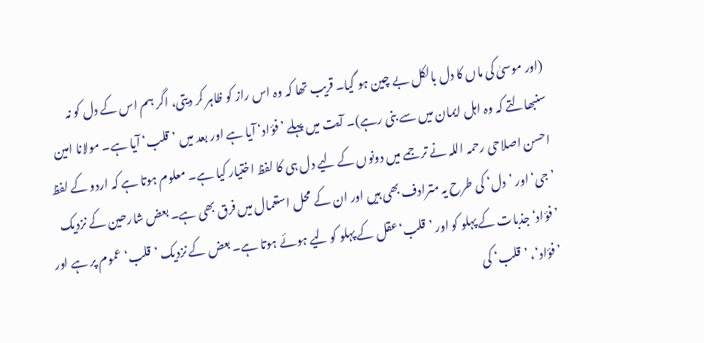(اور موسیٰ کی ماں کا دل بالکل بے چین ہو گیا۔ قریب تھا کہ وہ اس راز کو ظاہر کر دیتی، اگر ہم اس کے دل کو نہ سنبھالتے کہ وہ اہل ایمان میں سے بنی رہے)۔ آیت میں پہلے ’فؤاد‘ آیا ہے اور بعد میں ’قلب‘ آیا ہے۔ مولانا امین احسن اصلاحی رحمہ اللہ نے ترجمے میں دونوں کے لیے دل ہی کا لفظ اختیار کیا ہے۔ معلوم ہوتا ہے کہ اردو کے لفظ ’جی‘ اور ’دل‘ کی طرح یہ مترادف بھی ہیں اور ان کے محل استعمال میں فرق بھی ہے۔ بعض شارحین کے نزدیک ’فؤاد‘ جذبات کے پہلو کو اور ’قلب‘عقل کے پہلو کو لیے ہوئے ہوتا ہے۔ بعض کے نزدیک ’قلب‘ عموم پر ہے اور ’فؤاد‘، ’قلب‘ کی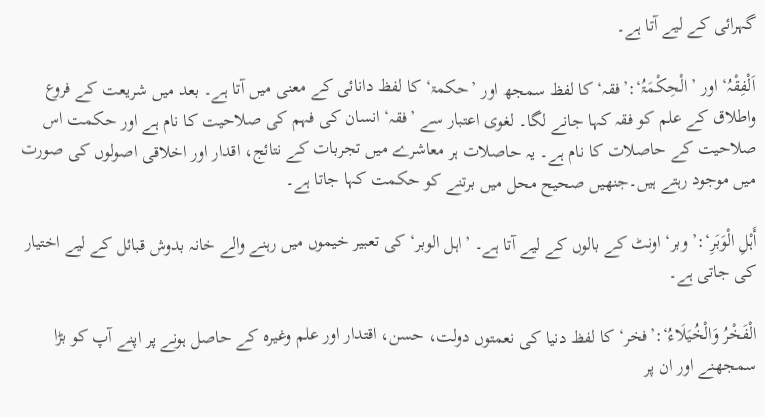گہرائی کے لیے آتا ہے۔

اَلْفِقْہُ‘ اور ’الْحِکْمَۃُ‘:’فقہ‘ کا لفظ سمجھ اور ’حکمۃ‘ کا لفظ دانائی کے معنی میں آتا ہے۔ بعد میں شریعت کے فروع واطلاق کے علم کو فقہ کہا جانے لگا۔ لغوی اعتبار سے ’فقہ‘ انسان کی فہم کی صلاحیت کا نام ہے اور حکمت اس صلاحیت کے حاصلات کا نام ہے۔ یہ حاصلات ہر معاشرے میں تجربات کے نتائج، اقدار اور اخلاقی اصولوں کی صورت میں موجود رہتے ہیں۔جنھیں صحیح محل میں برتنے کو حکمت کہا جاتا ہے۔

أَہْلِ الْوَبَرِ‘:’وبر‘ اونٹ کے بالوں کے لیے آتا ہے۔ ’اہل الوبر‘ کی تعبیر خیموں میں رہنے والے خانہ بدوش قبائل کے لیے اختیار کی جاتی ہے۔

الْفَخْرُ وَالْخُیَلَاءُ‘:’فخر‘ کا لفظ دنیا کی نعمتوں دولت، حسن، اقتدار اور علم وغیرہ کے حاصل ہونے پر اپنے آپ کو بڑا سمجھنے اور ان پر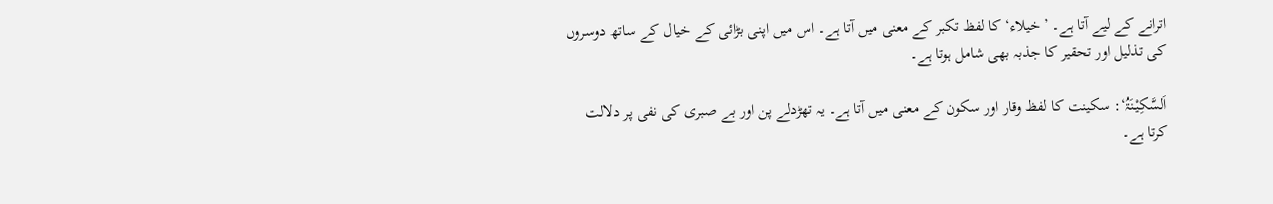اترانے کے لیے آتا ہے۔ ’خیلاء‘ کا لفظ تکبر کے معنی میں آتا ہے۔ اس میں اپنی بڑائی کے خیال کے ساتھ دوسروں کی تذلیل اور تحقیر کا جذبہ بھی شامل ہوتا ہے۔

اَلسَّکِیْنَۃُ‘: سکینت کا لفظ وقار اور سکون کے معنی میں آتا ہے۔ یہ تھڑدلے پن اور بے صبری کی نفی پر دلالت کرتا ہے۔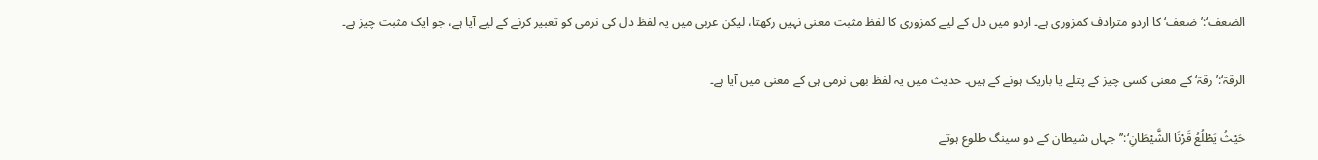الضعف‘:’ضعف‘ کا اردو مترادف کمزوری ہے۔ اردو میں دل کے لیے کمزوری کا لفظ مثبت معنی نہیں رکھتا، لیکن عربی میں یہ لفظ دل کی نرمی کو تعبیر کرنے کے لیے آیا ہے، جو ایک مثبت چیز ہے۔

الرقۃ‘:’رقۃ‘ کے معنی کسی چیز کے پتلے یا باریک ہونے کے ہیں۔ حدیث میں یہ لفظ بھی نرمی ہی کے معنی میں آیا ہے۔

حَیْثُ یَطْلُعُ قَرْنَا الشَّیْطَانِ‘:’’جہاں شیطان کے دو سینگ طلوع ہوتے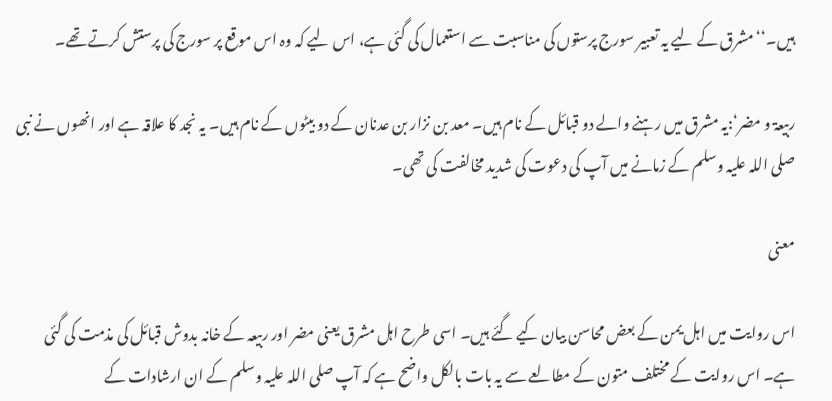ہیں۔‘‘ مشرق کے لیے یہ تعبیر سورج پرستوں کی مناسبت سے استعمال کی گئی ہے، اس لیے کہ وہ اس موقع پر سورج کی پرستش کرتے تھے۔

ربیعۃ و مضر‘:یہ مشرق میں رہنے والے دو قبائل کے نام ہیں۔ معد بن نزار بن عدنان کے دو بیٹوں کے نام ہیں۔ یہ نجد کا علاقہ ہے اور انھوں نے نبی صلی اللہ علیہ وسلم کے زمانے میں آپ کی دعوت کی شدید مخالفت کی تھی۔

معنی

اس روایت میں اہل یمن کے بعض محاسن بیان کیے گئے ہیں۔ اسی طرح اہل مشرق یعنی مضر اور ربیعہ کے خانہ بدوش قبائل کی مذمت کی گئی ہے۔ اس روایت کے مختلف متون کے مطالعے سے یہ بات بالکل واضح ہے کہ آپ صلی اللہ علیہ وسلم کے ان ارشادات کے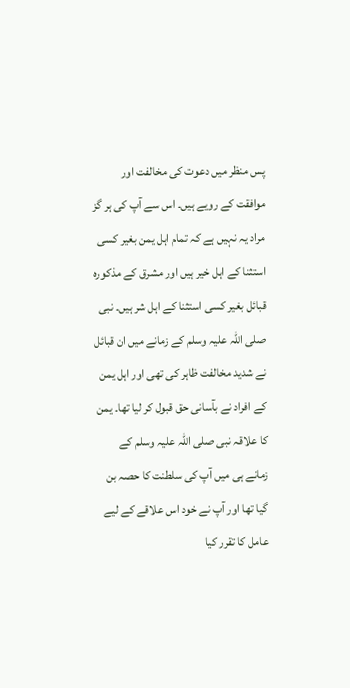پس منظر میں دعوت کی مخالفت اور موافقت کے رویے ہیں۔ اس سے آپ کی ہر گز مراد یہ نہیں ہے کہ تمام اہل یمن بغیر کسی استثنا کے اہل خیر ہیں اور مشرق کے مذکورہ قبائل بغیر کسی استثنا کے اہل شر ہیں۔ نبی صلی اللہ علیہ وسلم کے زمانے میں ان قبائل نے شدید مخالفت ظاہر کی تھی اور اہل یمن کے افراد نے بآسانی حق قبول کر لیا تھا۔ یمن کا علاقہ نبی صلی اللہ علیہ وسلم کے زمانے ہی میں آپ کی سلطنت کا حصہ بن گیا تھا اور آپ نے خود اس علاقے کے لیے عامل کا تقرر کیا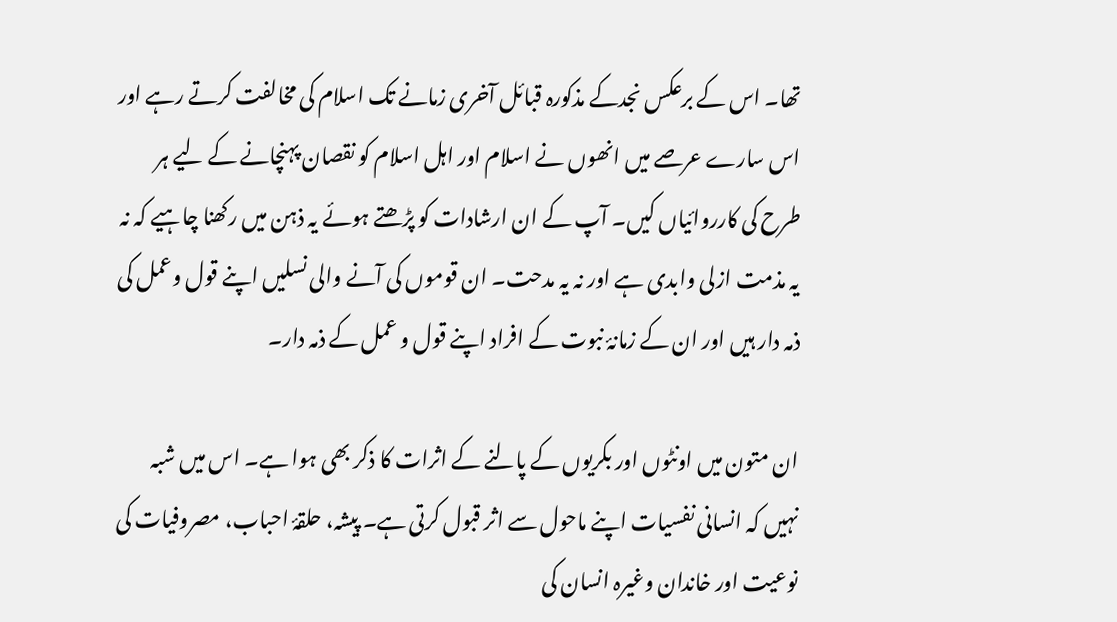تھا۔ اس کے برعکس نجدکے مذکورہ قبائل آخری زمانے تک اسلام کی مخالفت کرتے رہے اور اس سارے عرصے میں انھوں نے اسلام اور اہل اسلام کو نقصان پہنچانے کے لیے ہر طرح کی کارروائیاں کیں۔ آپ کے ان ارشادات کو پڑھتے ہوئے یہ ذہن میں رکھنا چاہیے کہ نہ یہ مذمت ازلی وابدی ہے اور نہ یہ مدحت۔ ان قوموں کی آنے والی نسلیں اپنے قول وعمل کی ذمہ دار ہیں اور ان کے زمانۂ نبوت کے افراد اپنے قول و عمل کے ذمہ دار۔

ان متون میں اونٹوں اور بکریوں کے پالنے کے اثرات کا ذکر بھی ہوا ہے۔ اس میں شبہ نہیں کہ انسانی نفسیات اپنے ماحول سے اثر قبول کرتی ہے۔ پیشہ، حلقۂ احباب، مصروفیات کی نوعیت اور خاندان وغیرہ انسان کی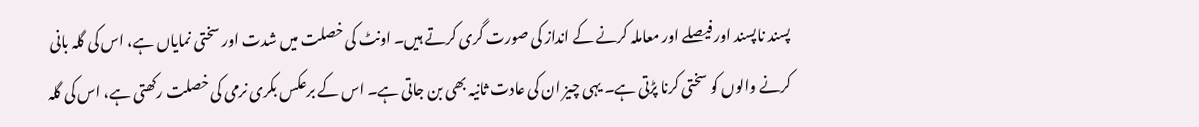پسند ناپسند اور فیصلے اور معاملہ کرنے کے انداز کی صورت گری کرتے ہیں۔ اونٹ کی خصلت میں شدت اور سختی نمایاں ہے، اس کی گلہ بانی کرنے والوں کو سختی کرنا پڑتی ہے۔ یہی چیز ان کی عادت ثانیہ بھی بن جاتی ہے۔ اس کے برعکس بکری نرمی کی خصلت رکھتی ہے، اس کی گلہ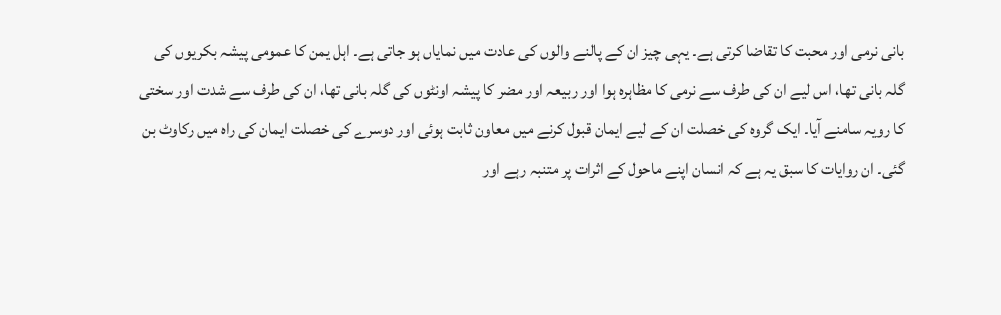بانی نرمی اور محبت کا تقاضا کرتی ہے۔ یہی چیز ان کے پالنے والوں کی عادت میں نمایاں ہو جاتی ہے۔ اہل یمن کا عمومی پیشہ بکریوں کی گلہ بانی تھا، اس لیے ان کی طرف سے نرمی کا مظاہرہ ہوا اور ربیعہ اور مضر کا پیشہ اونٹوں کی گلہ بانی تھا، ان کی طرف سے شدت اور سختی کا رویہ سامنے آیا۔ ایک گروہ کی خصلت ان کے لیے ایمان قبول کرنے میں معاون ثابت ہوئی اور دوسرے کی خصلت ایمان کی راہ میں رکاوٹ بن گئی۔ ان روایات کا سبق یہ ہے کہ انسان اپنے ماحول کے اثرات پر متنبہ رہے اور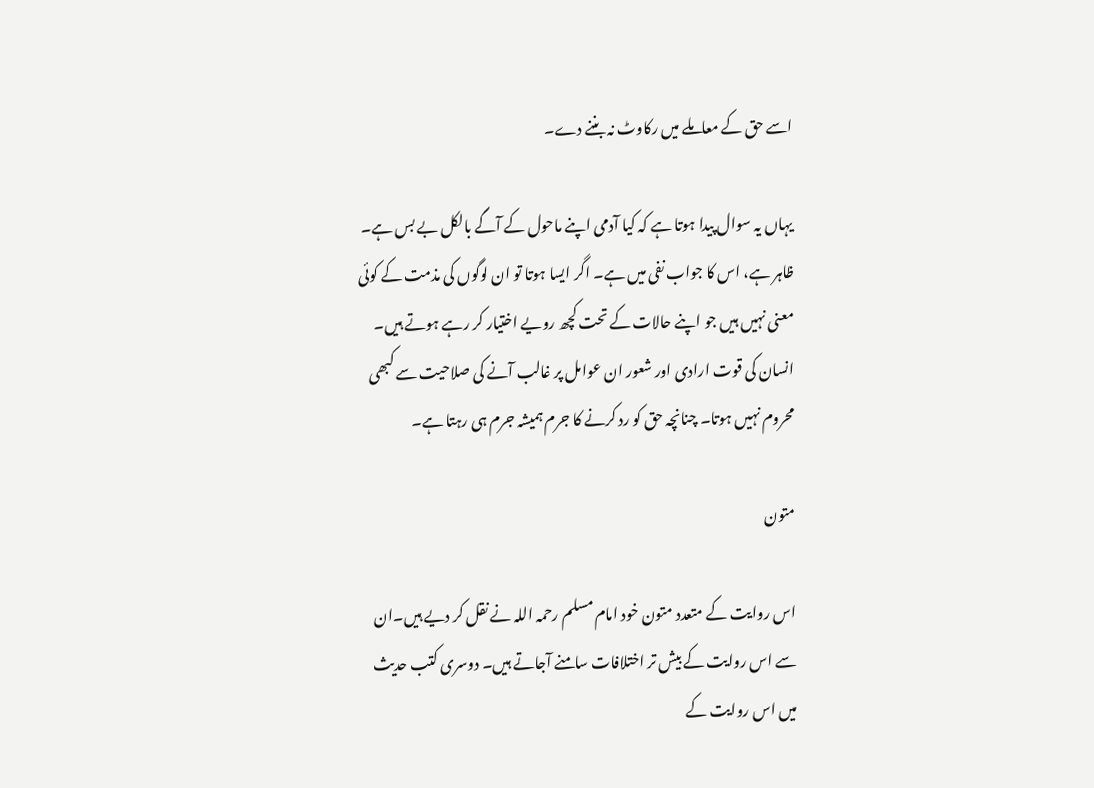اسے حق کے معاملے میں رکاوٹ نہ بننے دے۔

یہاں یہ سوال پیدا ہوتا ہے کہ کیا آدمی اپنے ماحول کے آگے بالکل بے بس ہے۔ ظاہر ہے، اس کا جواب نفی میں ہے۔ اگر ایسا ہوتا تو ان لوگوں کی مذمت کے کوئی معنی نہیں ہیں جو اپنے حالات کے تحت کچھ رویے اختیار کر رہے ہوتے ہیں۔ انسان کی قوت ارادی اور شعور ان عوامل پر غالب آنے کی صلاحیت سے کبھی محروم نہیں ہوتا۔ چنانچہ حق کو رد کرنے کا جرم ہمیشہ جرم ہی رہتا ہے۔

متون

اس روایت کے متعدد متون خود امام مسلم رحمہ اللہ نے نقل کر دیے ہیں۔ان سے اس روایت کے بیش تر اختلافات سامنے آجاتے ہیں۔ دوسری کتب حدیث میں اس روایت کے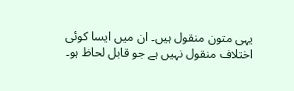یہی متون منقول ہیں۔ ان میں ایسا کوئی اختلاف منقول نہیں ہے جو قابل لحاظ ہو۔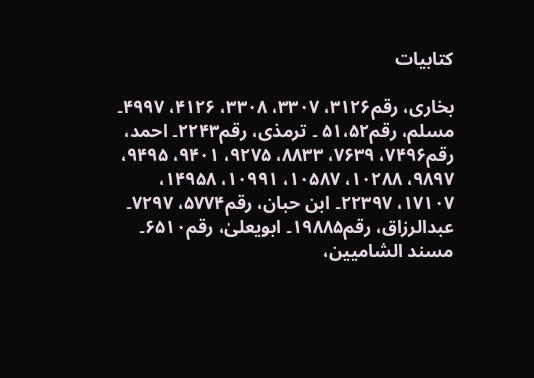کتابیات

بخاری، رقم۳۱۲۶، ۳۳۰۷، ۳۳۰۸، ۴۱۲۶، ۴۹۹۷۔ مسلم، رقم۵۱،۵۲ ۔ ترمذی، رقم۲۲۴۳۔ احمد، رقم۷۴۹۶، ۷۶۳۹، ۸۸۳۳، ۹۲۷۵، ۹۴۰۱، ۹۴۹۵، ۹۸۹۷، ۱۰۲۸۸، ۱۰۵۸۷، ۱۰۹۹۱، ۱۴۹۵۸، ۱۷۱۰۷، ۲۲۳۹۷۔ ابن حبان، رقم۵۷۷۴، ۷۲۹۷۔ عبدالرزاق، رقم۱۹۸۸۵۔ ابویعلیٰ، رقم۶۵۱۰۔ مسند الشامیین،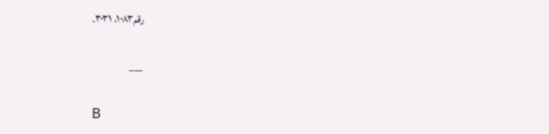رقم۱۰۸۳، ۳۰۳۱۔

___

B